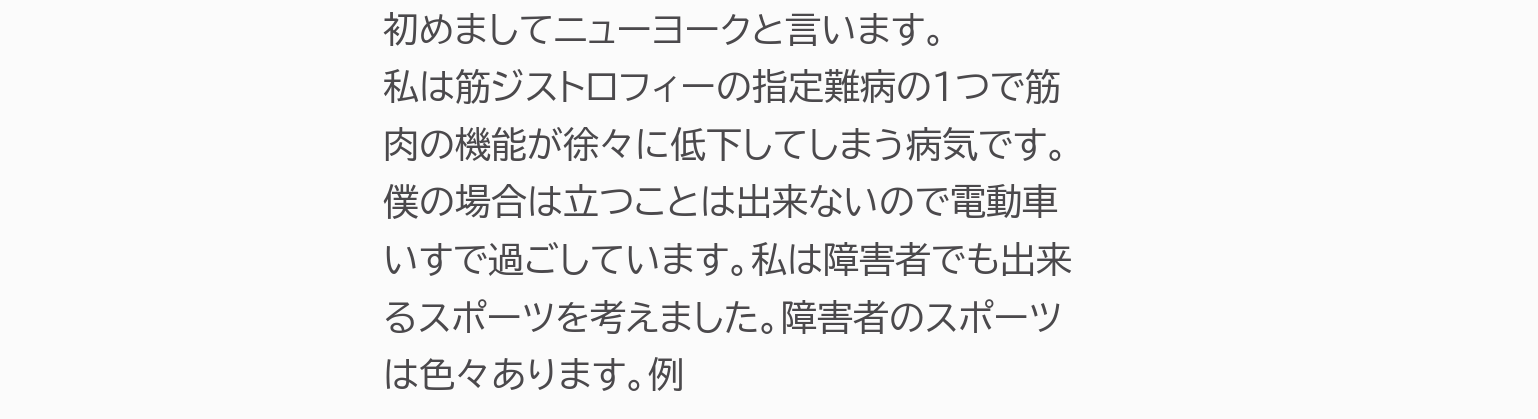初めましてニューヨークと言います。
私は筋ジストロフィーの指定難病の1つで筋肉の機能が徐々に低下してしまう病気です。僕の場合は立つことは出来ないので電動車いすで過ごしています。私は障害者でも出来るスポーツを考えました。障害者のスポーツは色々あります。例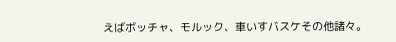えばボッチャ、モルック、車いすバスケその他諸々。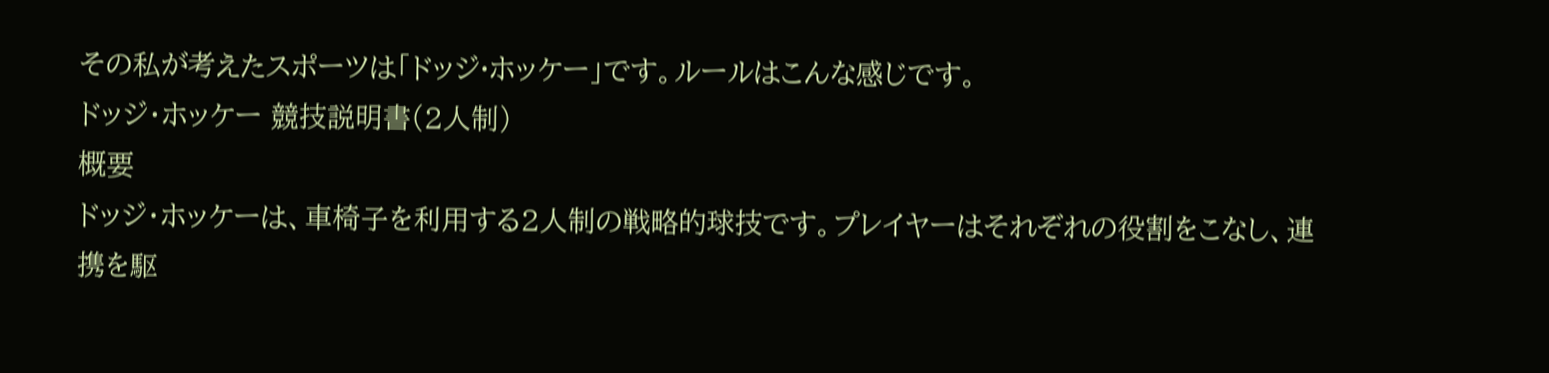その私が考えたスポーツは「ドッジ·ホッケー」です。ルールはこんな感じです。
ドッジ・ホッケー 競技説明書(2人制)
概要
ドッジ・ホッケーは、車椅子を利用する2人制の戦略的球技です。プレイヤーはそれぞれの役割をこなし、連携を駆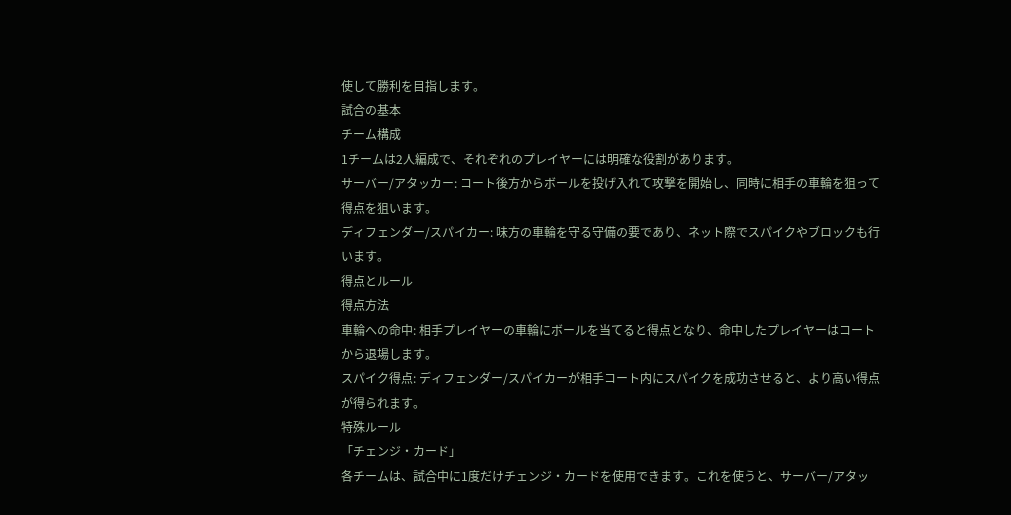使して勝利を目指します。
試合の基本
チーム構成
1チームは2人編成で、それぞれのプレイヤーには明確な役割があります。
サーバー/アタッカー: コート後方からボールを投げ入れて攻撃を開始し、同時に相手の車輪を狙って得点を狙います。
ディフェンダー/スパイカー: 味方の車輪を守る守備の要であり、ネット際でスパイクやブロックも行います。
得点とルール
得点方法
車輪への命中: 相手プレイヤーの車輪にボールを当てると得点となり、命中したプレイヤーはコートから退場します。
スパイク得点: ディフェンダー/スパイカーが相手コート内にスパイクを成功させると、より高い得点が得られます。
特殊ルール
「チェンジ・カード」
各チームは、試合中に1度だけチェンジ・カードを使用できます。これを使うと、サーバー/アタッ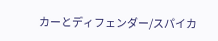カーとディフェンダー/スパイカ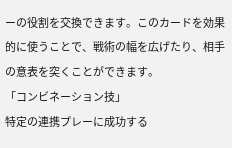ーの役割を交換できます。このカードを効果的に使うことで、戦術の幅を広げたり、相手の意表を突くことができます。
「コンビネーション技」
特定の連携プレーに成功する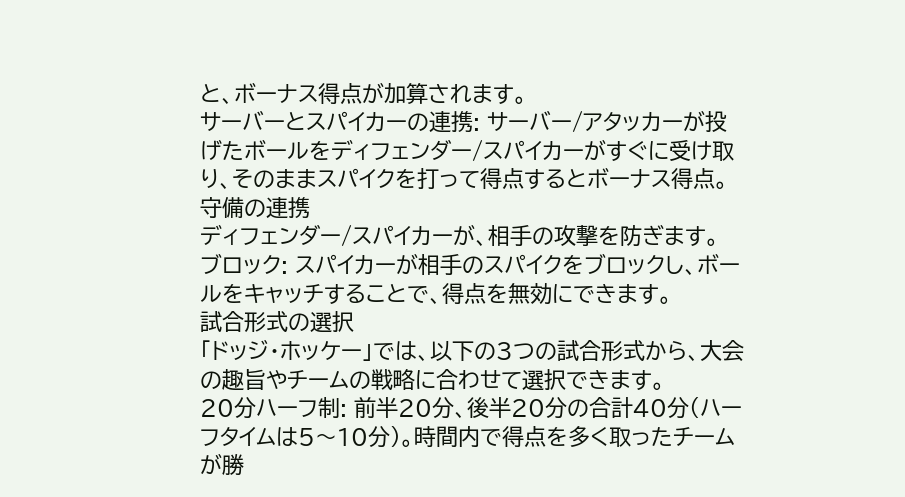と、ボーナス得点が加算されます。
サーバーとスパイカーの連携: サーバー/アタッカーが投げたボールをディフェンダー/スパイカーがすぐに受け取り、そのままスパイクを打って得点するとボーナス得点。
守備の連携
ディフェンダー/スパイカーが、相手の攻撃を防ぎます。
ブロック: スパイカーが相手のスパイクをブロックし、ボールをキャッチすることで、得点を無効にできます。
試合形式の選択
「ドッジ・ホッケー」では、以下の3つの試合形式から、大会の趣旨やチームの戦略に合わせて選択できます。
20分ハーフ制: 前半20分、後半20分の合計40分(ハーフタイムは5〜10分)。時間内で得点を多く取ったチームが勝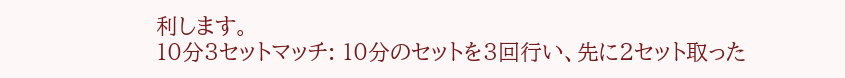利します。
10分3セットマッチ: 10分のセットを3回行い、先に2セット取った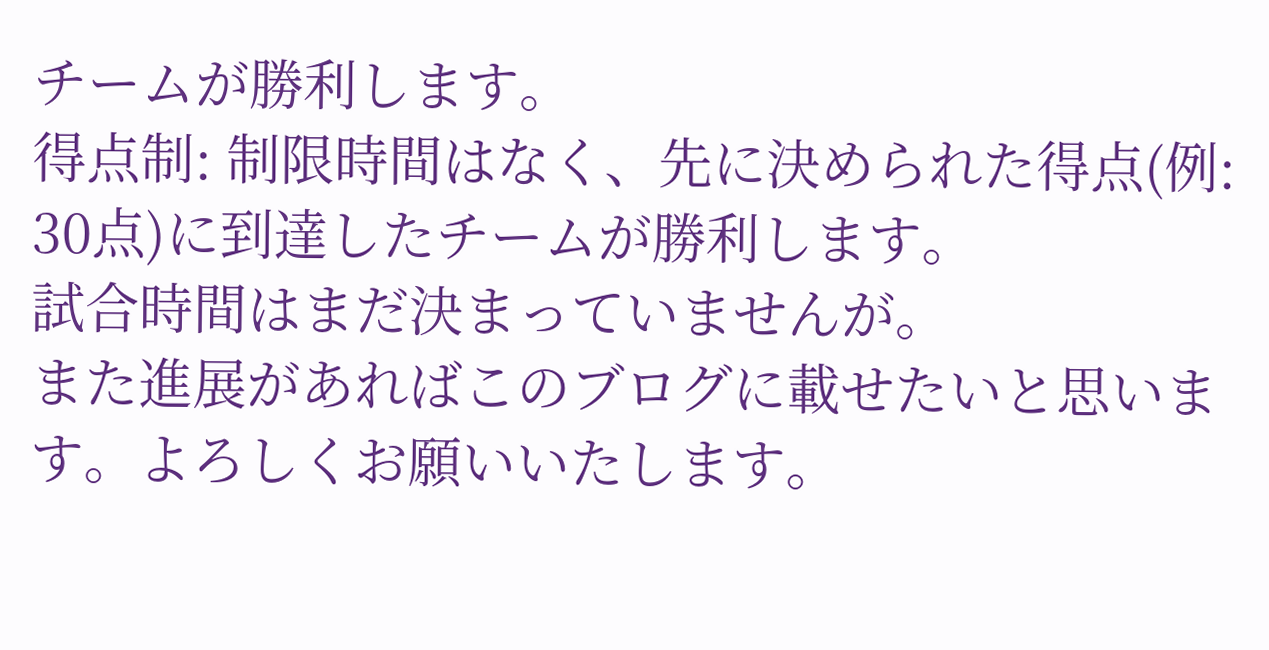チームが勝利します。
得点制: 制限時間はなく、先に決められた得点(例: 30点)に到達したチームが勝利します。
試合時間はまだ決まっていませんが。
また進展があればこのブログに載せたいと思います。よろしくお願いいたします。